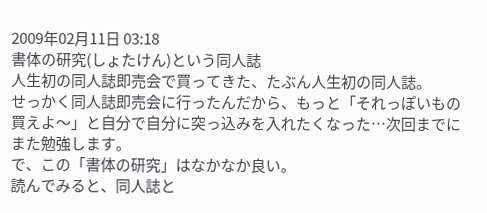2009年02月11日 03:18
書体の研究(しょたけん)という同人誌
人生初の同人誌即売会で買ってきた、たぶん人生初の同人誌。
せっかく同人誌即売会に行ったんだから、もっと「それっぽいもの買えよ〜」と自分で自分に突っ込みを入れたくなった…次回までにまた勉強します。
で、この「書体の研究」はなかなか良い。
読んでみると、同人誌と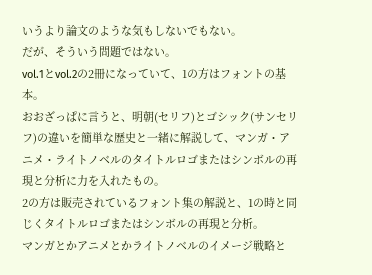いうより論文のような気もしないでもない。
だが、そういう問題ではない。
vol.1とvol.2の2冊になっていて、1の方はフォントの基本。
おおざっぱに言うと、明朝(セリフ)とゴシック(サンセリフ)の違いを簡単な歴史と一緒に解説して、マンガ・アニメ・ライトノベルのタイトルロゴまたはシンボルの再現と分析に力を入れたもの。
2の方は販売されているフォント集の解説と、1の時と同じくタイトルロゴまたはシンボルの再現と分析。
マンガとかアニメとかライトノベルのイメージ戦略と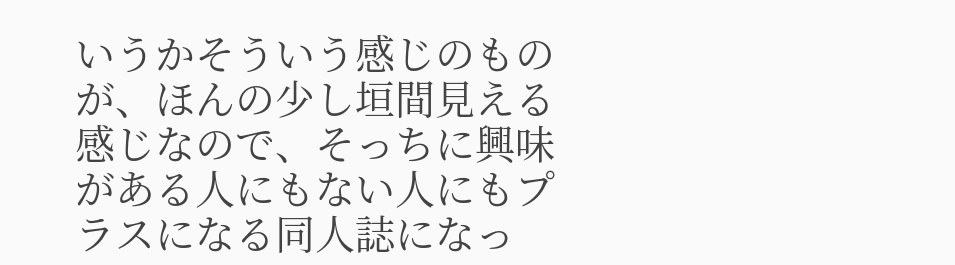いうかそういう感じのものが、ほんの少し垣間見える感じなので、そっちに興味がある人にもない人にもプラスになる同人誌になっ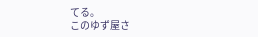てる。
このゆず屋さ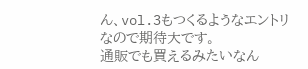ん、vol.3もつくるようなエントリなので期待大です。
通販でも買えるみたいなん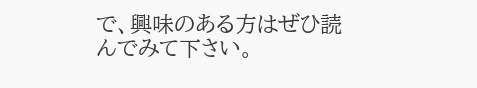で、興味のある方はぜひ読んでみて下さい。